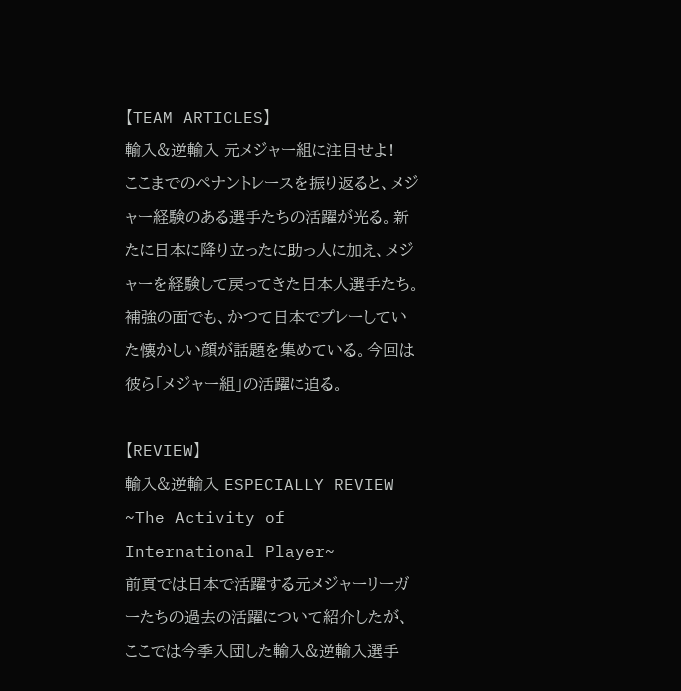【TEAM ARTICLES】
輸入&逆輸入 元メジャー組に注目せよ!
ここまでのペナントレースを振り返ると、メジャー経験のある選手たちの活躍が光る。新たに日本に降り立ったに助っ人に加え、メジャーを経験して戻ってきた日本人選手たち。補強の面でも、かつて日本でプレーしていた懐かしい顔が話題を集めている。今回は彼ら「メジャー組」の活躍に迫る。

【REVIEW】
輸入&逆輸入 ESPECIALLY REVIEW ~The Activity of International Player~
前頁では日本で活躍する元メジャーリーガーたちの過去の活躍について紹介したが、ここでは今季入団した輸入&逆輸入選手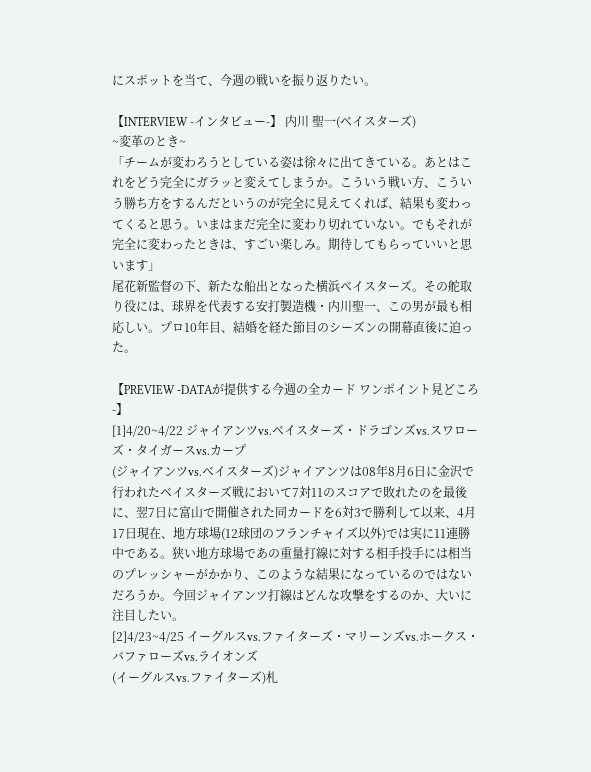にスポットを当て、今週の戦いを振り返りたい。

【INTERVIEW -インタビュー-】 内川 聖一(ベイスターズ)
~変革のとき~
「チームが変わろうとしている姿は徐々に出てきている。あとはこれをどう完全にガラッと変えてしまうか。こういう戦い方、こういう勝ち方をするんだというのが完全に見えてくれば、結果も変わってくると思う。いまはまだ完全に変わり切れていない。でもそれが完全に変わったときは、すごい楽しみ。期待してもらっていいと思います」
尾花新監督の下、新たな船出となった横浜ベイスターズ。その舵取り役には、球界を代表する安打製造機・内川聖一、この男が最も相応しい。プロ10年目、結婚を経た節目のシーズンの開幕直後に迫った。

【PREVIEW -DATAが提供する今週の全カード ワンポイント見どころ-】
[1]4/20~4/22 ジャイアンツvs.ベイスターズ・ドラゴンズvs.スワローズ・タイガースvs.カープ
(ジャイアンツvs.ベイスターズ)ジャイアンツは08年8月6日に金沢で行われたベイスターズ戦において7対11のスコアで敗れたのを最後に、翌7日に富山で開催された同カードを6対3で勝利して以来、4月17日現在、地方球場(12球団のフランチャイズ以外)では実に11連勝中である。狭い地方球場であの重量打線に対する相手投手には相当のプレッシャーがかかり、このような結果になっているのではないだろうか。今回ジャイアンツ打線はどんな攻撃をするのか、大いに注目したい。
[2]4/23~4/25 イーグルスvs.ファイターズ・マリーンズvs.ホークス・バファローズvs.ライオンズ
(イーグルスvs.ファイターズ)札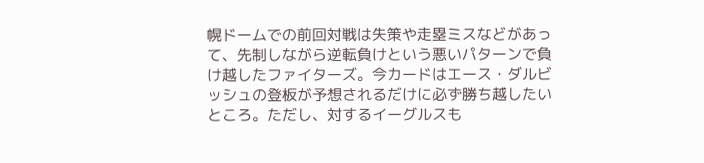幌ドームでの前回対戦は失策や走塁ミスなどがあって、先制しながら逆転負けという悪いパターンで負け越したファイターズ。今カードはエース・ダルビッシュの登板が予想されるだけに必ず勝ち越したいところ。ただし、対するイーグルスも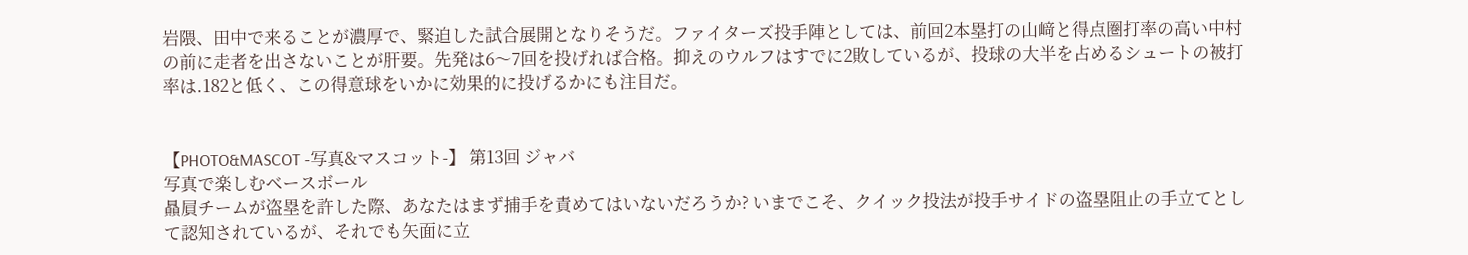岩隈、田中で来ることが濃厚で、緊迫した試合展開となりそうだ。ファイターズ投手陣としては、前回2本塁打の山﨑と得点圏打率の高い中村の前に走者を出さないことが肝要。先発は6〜7回を投げれば合格。抑えのウルフはすでに2敗しているが、投球の大半を占めるシュートの被打率は.182と低く、この得意球をいかに効果的に投げるかにも注目だ。


【PHOTO&MASCOT -写真&マスコット-】 第13回 ジャバ
写真で楽しむベースボール
贔屓チームが盗塁を許した際、あなたはまず捕手を責めてはいないだろうか? いまでこそ、クイック投法が投手サイドの盗塁阻止の手立てとして認知されているが、それでも矢面に立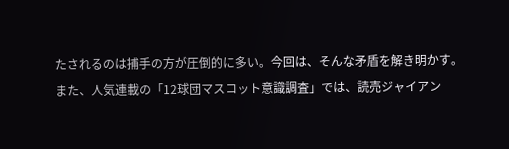たされるのは捕手の方が圧倒的に多い。今回は、そんな矛盾を解き明かす。
また、人気連載の「12球団マスコット意識調査」では、読売ジャイアン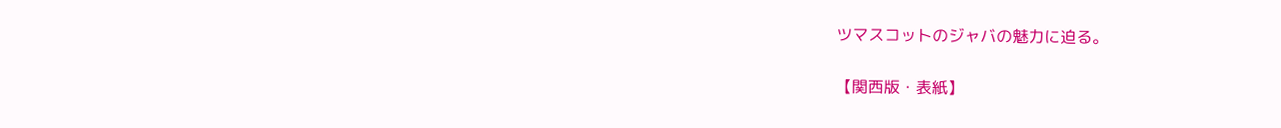ツマスコットのジャバの魅力に迫る。

【関西版・表紙】